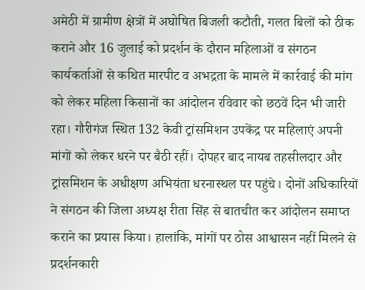अमेठी में ग्रामीण क्षेत्रों में अघोषित बिजली कटौती, गलत बिलों को ठीक कराने और 16 जुलाई को प्रदर्शन के दौरान महिलाओं व संगठन कार्यकर्ताओं से कथित मारपीट व अभद्रता के मामले में कार्रवाई की मांग को लेकर महिला किसानों का आंदोलन रविवार को छठवें दिन भी जारी रहा। गौरीगंज स्थित 132 केवी ट्रांसमिशन उपकेंद्र पर महिलाएं अपनी मांगों को लेकर धरने पर बैठी रहीं। दोपहर बाद नायब तहसीलदार और ट्रांसमिशन के अधीक्षण अभियंता धरनास्थल पर पहुंचे। दोनों अधिकारियों ने संगठन की जिला अध्यक्ष रीता सिंह से बातचीत कर आंदोलन समाप्त कराने का प्रयास किया। हालांकि, मांगों पर ठोस आश्वासन नहीं मिलने से प्रदर्शनकारी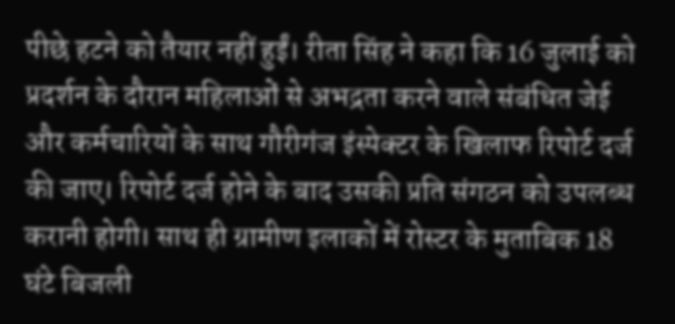पीछे हटने को तैयार नहीं हुईं। रीता सिंह ने कहा कि 16 जुलाई को प्रदर्शन के दौरान महिलाओं से अभद्रता करने वाले संबंधित जेई और कर्मचारियों के साथ गौरीगंज इंस्पेक्टर के खिलाफ रिपोर्ट दर्ज की जाए। रिपोर्ट दर्ज होने के बाद उसकी प्रति संगठन को उपलब्ध करानी होगी। साथ ही ग्रामीण इलाकों में रोस्टर के मुताबिक 18 घंटे बिजली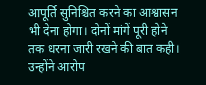आपूर्ति सुनिश्चित करने का आश्वासन भी देना होगा। दोनों मांगें पूरी होने तक धरना जारी रखने की बात कही। उन्होंने आरोप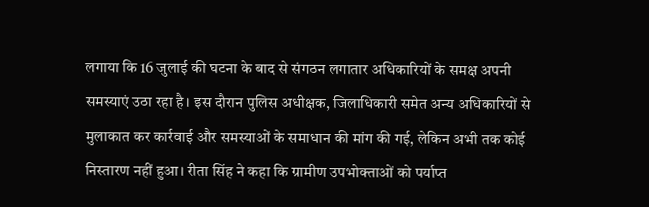लगाया कि 16 जुलाई की घटना के बाद से संगठन लगातार अधिकारियों के समक्ष अपनी समस्याएं उठा रहा है। इस दौरान पुलिस अधीक्षक, जिलाधिकारी समेत अन्य अधिकारियों से मुलाकात कर कार्रवाई और समस्याओं के समाधान की मांग की गई, लेकिन अभी तक कोई निस्तारण नहीं हुआ। रीता सिंह ने कहा कि ग्रामीण उपभोक्ताओं को पर्याप्त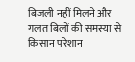बिजली नहीं मिलने और गलत बिलों की समस्या से किसान परेशान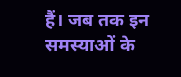हैं। जब तक इन समस्याओं के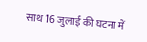साथ 16 जुलाई की घटना में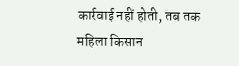कार्रवाई नहीं होती, तब तक महिला किसान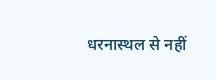धरनास्थल से नहीं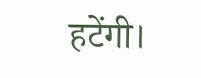हटेंगी।